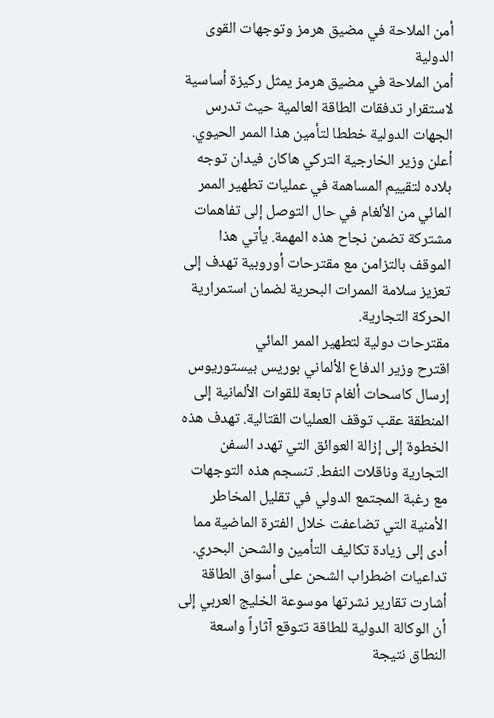أمن الملاحة في مضيق هرمز وتوجهات القوى الدولية
أمن الملاحة في مضيق هرمز يمثل ركيزة أساسية لاستقرار تدفقات الطاقة العالمية حيث تدرس الجهات الدولية خططا لتأمين هذا الممر الحيوي. أعلن وزير الخارجية التركي هاكان فيدان توجه بلاده لتقييم المساهمة في عمليات تطهير الممر المائي من الألغام في حال التوصل إلى تفاهمات مشتركة تضمن نجاح هذه المهمة. يأتي هذا الموقف بالتزامن مع مقترحات أوروبية تهدف إلى تعزيز سلامة الممرات البحرية لضمان استمرارية الحركة التجارية.
مقترحات دولية لتطهير الممر المائي
اقترح وزير الدفاع الألماني بوريس بيستوريوس إرسال كاسحات ألغام تابعة للقوات الألمانية إلى المنطقة عقب توقف العمليات القتالية. تهدف هذه الخطوة إلى إزالة العوائق التي تهدد السفن التجارية وناقلات النفط. تنسجم هذه التوجهات مع رغبة المجتمع الدولي في تقليل المخاطر الأمنية التي تضاعفت خلال الفترة الماضية مما أدى إلى زيادة تكاليف التأمين والشحن البحري.
تداعيات اضطراب الشحن على أسواق الطاقة
أشارت تقارير نشرتها موسوعة الخليج العربي إلى أن الوكالة الدولية للطاقة تتوقع آثاراً واسعة النطاق نتيجة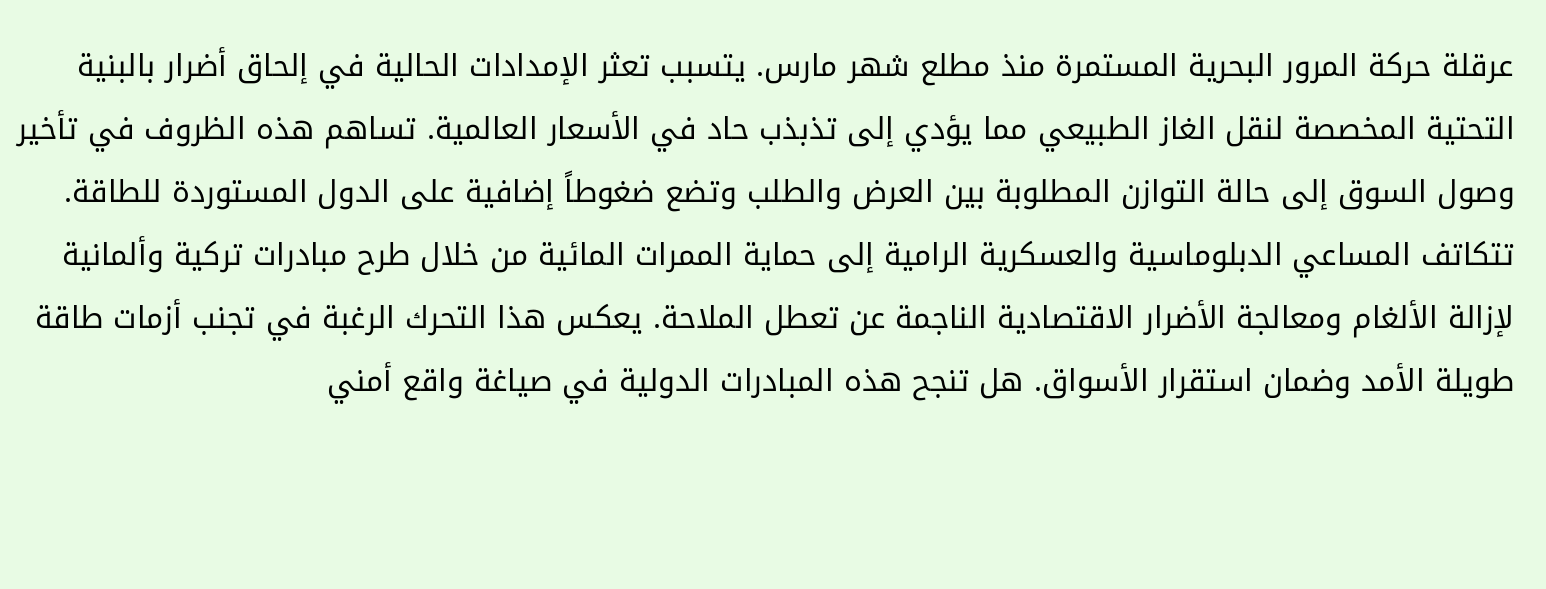عرقلة حركة المرور البحرية المستمرة منذ مطلع شهر مارس. يتسبب تعثر الإمدادات الحالية في إلحاق أضرار بالبنية التحتية المخصصة لنقل الغاز الطبيعي مما يؤدي إلى تذبذب حاد في الأسعار العالمية. تساهم هذه الظروف في تأخير وصول السوق إلى حالة التوازن المطلوبة بين العرض والطلب وتضع ضغوطاً إضافية على الدول المستوردة للطاقة.
تتكاتف المساعي الدبلوماسية والعسكرية الرامية إلى حماية الممرات المائية من خلال طرح مبادرات تركية وألمانية لإزالة الألغام ومعالجة الأضرار الاقتصادية الناجمة عن تعطل الملاحة. يعكس هذا التحرك الرغبة في تجنب أزمات طاقة طويلة الأمد وضمان استقرار الأسواق. هل تنجح هذه المبادرات الدولية في صياغة واقع أمني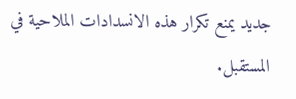جديد يمنع تكرار هذه الانسدادات الملاحية في المستقبل.